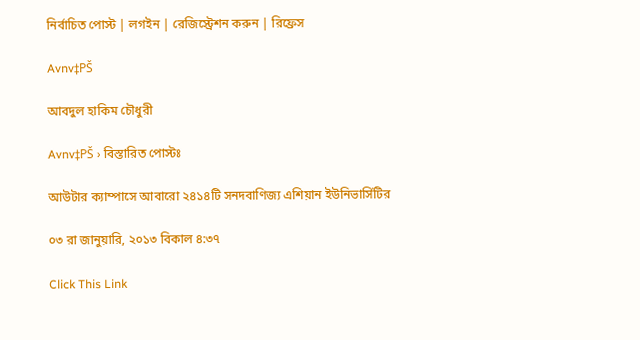নির্বাচিত পোস্ট | লগইন | রেজিস্ট্রেশন করুন | রিফ্রেস

Avnv‡PŠ

আবদুল হাকিম চৌধুরী

Avnv‡PŠ › বিস্তারিত পোস্টঃ

আউটার ক্যাম্পাসে আবারো ২৪১৪টি সনদবাণিজ্য এশিয়ান ইউনিভার্সিটির

০৩ রা জানুয়ারি, ২০১৩ বিকাল ৪:৩৭

Click This Link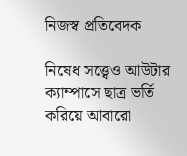নিজস্ব প্রতিবেদক

নিষেধ সত্ত্বেও আউটার ক্যাম্পাসে ছাত্র ভর্তি করিয়ে আবারো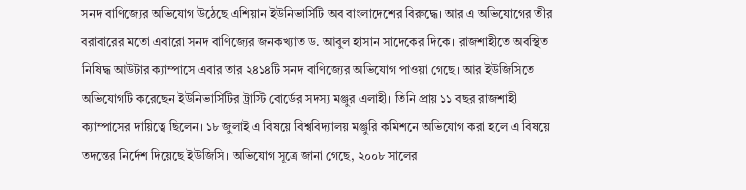সনদ বাণিজ্যের অভিযোগ উঠেছে এশিয়ান ইউনিভার্সিটি অব বাংলাদেশের বিরুদ্ধে। আর এ অভিযোগের তীর বরাবারের মতো এবারো সনদ বাণিজ্যের জনকখ্যাত ড. আবুল হাসান সাদেকের দিকে। রাজশাহীতে অবস্থিত নিষিদ্ধ আউটার ক্যাম্পাসে এবার তার ২৪১৪টি সনদ বাণিজ্যের অভিযোগ পাওয়া গেছে। আর ইউজিসিতে অভিযোগটি করেছেন ইউনিভার্সিটির ট্রাস্টি বোর্ডের সদস্য মঞ্জুর এলাহী। তিনি প্রায় ১১ বছর রাজশাহী ক্যাম্পাসের দায়িত্বে ছিলেন। ১৮ জুলাই এ বিষয়ে বিশ্ববিদ্যালয় মঞ্জুরি কমিশনে অভিযোগ করা হলে এ বিষয়ে তদন্তের নির্দেশ দিয়েছে ইউজিসি। অভিযোগ সূত্রে জানা গেছে, ২০০৮ সালের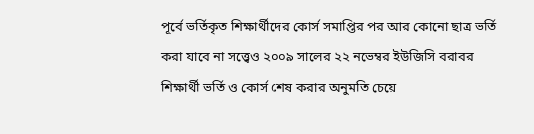পূর্বে ভর্তিকৃত শিক্ষার্থীদের কোর্স সমাপ্তির পর আর কোনো ছাত্র ভর্তি করা যাবে না সত্ত্বেও ২০০৯ সালের ২২ নভেম্বর ইউজিসি বরাবর শিক্ষার্থী ভর্তি ও কোর্স শেষ করার অনুমতি চেয়ে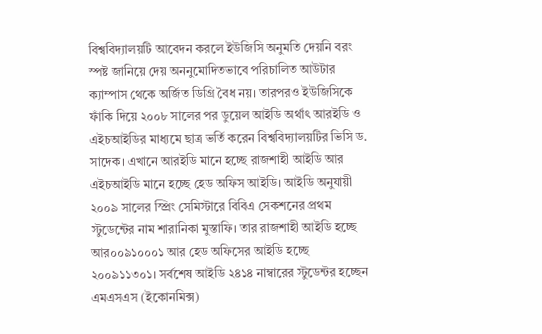বিশ্ববিদ্যালয়টি আবেদন করলে ইউজিসি অনুমতি দেয়নি বরং স্পষ্ট জানিয়ে দেয় অননুমোদিতভাবে পরিচালিত আউটার ক্যাম্পাস থেকে অর্জিত ডিগ্রি বৈধ নয়। তারপরও ইউজিসিকে ফাঁকি দিয়ে ২০০৮ সালের পর ডুয়েল আইডি অর্থাৎ আরইডি ও এইচআইডির মাধ্যমে ছাত্র ভর্তি করেন বিশ্ববিদ্যালয়টির ভিসি ড. সাদেক। এখানে আরইডি মানে হচ্ছে রাজশাহী আইডি আর এইচআইডি মানে হচ্ছে হেড অফিস আইডি। আইডি অনুযায়ী ২০০৯ সালের স্প্রিং সেমিস্টারে বিবিএ সেকশনের প্রথম স্টুডেন্টের নাম শারানিকা মুস্তাফি। তার রাজশাহী আইডি হচ্ছে আর০০৯১০০০১ আর হেড অফিসের আইডি হচ্ছে ২০০৯১১৩০১। সর্বশেষ আইডি ২৪১৪ নাম্বারের স্টুডেন্টর হচ্ছেন এমএসএস (ইকোনমিক্স)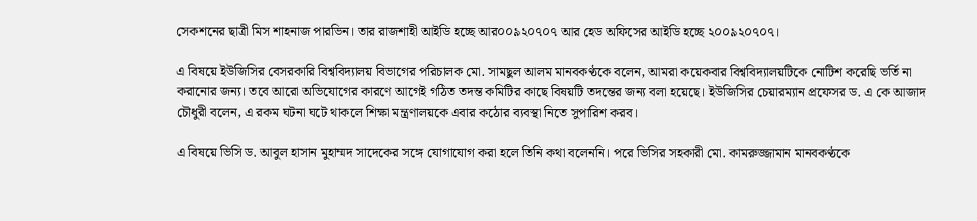সেকশনের ছাত্রী মিস শাহনাজ পারভিন। তার রাজশাহী আইডি হচ্ছে আর০০৯২০৭০৭ আর হেড অফিসের আইডি হচ্ছে ২০০৯২০৭০৭।

এ বিষয়ে ইউজিসির বেসরকারি বিশ্ববিদ্যালয় বিভাগের পরিচালক মো. সামছুল আলম মানবকণ্ঠকে বলেন, আমরা কয়েকবার বিশ্ববিদ্যালয়টিকে নোটিশ করেছি ভর্তি না করানোর জন্য। তবে আরো অভিযোগের কারণে আগেই গঠিত তদন্ত কমিটির কাছে বিষয়টি তদন্তের জন্য বলা হয়েছে। ইউজিসির চেয়ারম্যান প্রফেসর ড. এ কে আজাদ চৌধুরী বলেন, এ রকম ঘটনা ঘটে থাকলে শিক্ষা মন্ত্রণালয়কে এবার কঠোর ব্যবস্থা নিতে সুপারিশ করব।

এ বিষয়ে ভিসি ড. আবুল হাসান মুহাম্মদ সাদেকের সঙ্গে যোগাযোগ করা হলে তিনি কথা বলেননি। পরে ভিসির সহকারী মো. কামরুজ্জামান মানবকণ্ঠকে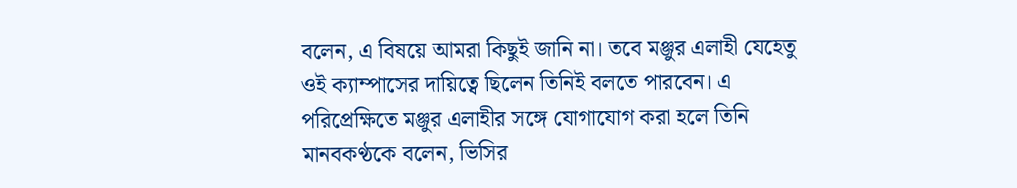বলেন, এ বিষয়ে আমরা কিছুই জানি না। তবে মঞ্জুর এলাহী যেহেতু ওই ক্যাম্পাসের দায়িত্বে ছিলেন তিনিই বলতে পারবেন। এ পরিপ্রেক্ষিতে মঞ্জুর এলাহীর সঙ্গে যোগাযোগ করা হলে তিনি মানবকণ্ঠকে বলেন, ভিসির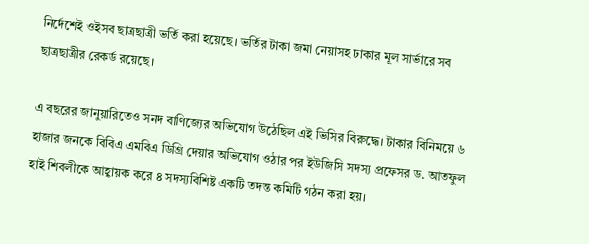নির্দেশেই ওইসব ছাত্রছাত্রী ভর্তি করা হয়েছে। ভর্তির টাকা জমা নেয়াসহ ঢাকার মূল সার্ভারে সব ছাত্রছাত্রীর রেকর্ড রয়েছে।

এ বছরের জানুয়ারিতেও সনদ বাণিজ্যের অভিযোগ উঠেছিল এই ভিসির বিরুদ্ধে। টাকার বিনিময়ে ৬ হাজার জনকে বিবিএ এমবিএ ডিগ্রি দেয়ার অভিযোগ ওঠার পর ইউজিসি সদস্য প্রফেসর ড. আতফুল হাই শিবলীকে আহ্বায়ক করে ৪ সদস্যবিশিষ্ট একটি তদন্ত কমিটি গঠন করা হয়।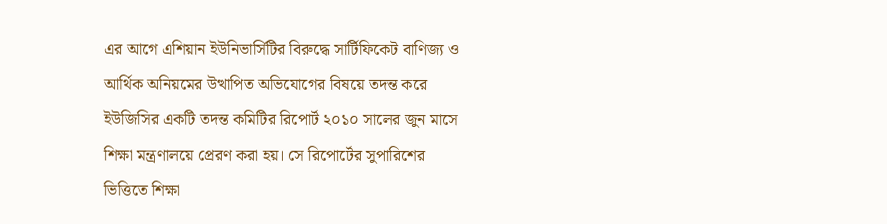এর আগে এশিয়ান ইউনিভার্সিটির বিরুদ্ধে সার্টিফিকেট বাণিজ্য ও আর্থিক অনিয়মের উত্থাপিত অভিযোগের বিষয়ে তদন্ত করে ইউজিসির একটি তদন্ত কমিটির রিপোর্ট ২০১০ সালের জুন মাসে শিক্ষা মন্ত্রণালয়ে প্রেরণ করা হয়। সে রিপোর্টের সুপারিশের ভিত্তিতে শিক্ষা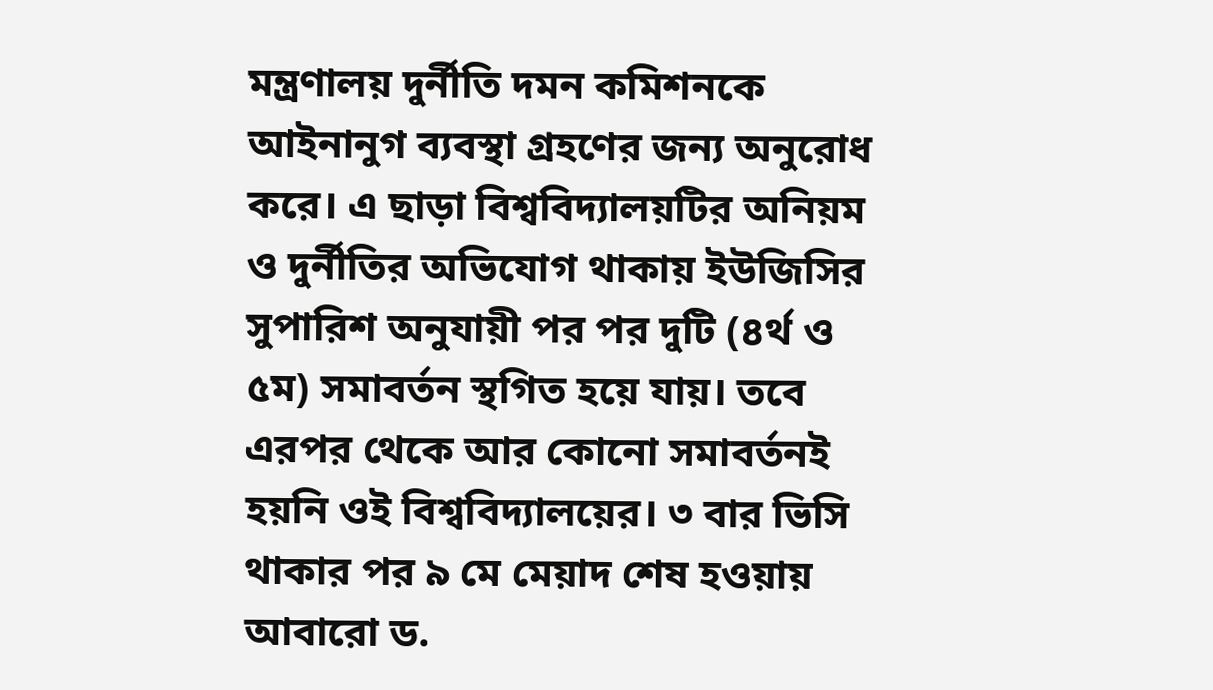মন্ত্রণালয় দুর্নীতি দমন কমিশনকে আইনানুগ ব্যবস্থা গ্রহণের জন্য অনুরোধ করে। এ ছাড়া বিশ্ববিদ্যালয়টির অনিয়ম ও দুর্নীতির অভিযোগ থাকায় ইউজিসির সুপারিশ অনুযায়ী পর পর দুটি (৪র্থ ও ৫ম) সমাবর্তন স্থগিত হয়ে যায়। তবে এরপর থেকে আর কোনো সমাবর্তনই হয়নি ওই বিশ্ববিদ্যালয়ের। ৩ বার ভিসি থাকার পর ৯ মে মেয়াদ শেষ হওয়ায় আবারো ড.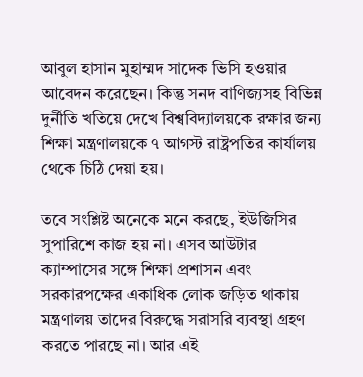আবুল হাসান মুহাম্মদ সাদেক ভিসি হওয়ার আবেদন করেছেন। কিন্তু সনদ বাণিজ্যসহ বিভিন্ন দুর্নীতি খতিয়ে দেখে বিশ্ববিদ্যালয়কে রক্ষার জন্য শিক্ষা মন্ত্রণালয়কে ৭ আগস্ট রাষ্ট্রপতির কার্যালয় থেকে চিঠি দেয়া হয়।

তবে সংশ্লিষ্ট অনেকে মনে করছে, ইউজিসির সুপারিশে কাজ হয় না। এসব আউটার ক্যাম্পাসের সঙ্গে শিক্ষা প্রশাসন এবং সরকারপক্ষের একাধিক লোক জড়িত থাকায় মন্ত্রণালয় তাদের বিরুদ্ধে সরাসরি ব্যবস্থা গ্রহণ করতে পারছে না। আর এই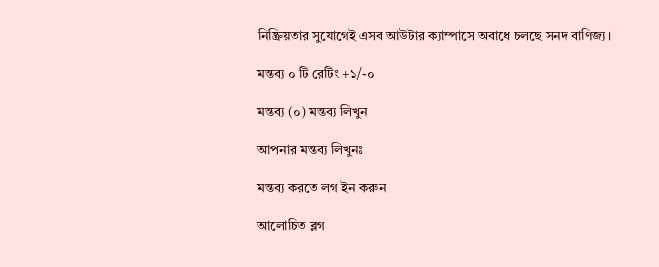নিষ্ক্রিয়তার সুযোগেই এসব আউটার ক্যাম্পাসে অবাধে চলছে সনদ বাণিজ্য।

মন্তব্য ০ টি রেটিং +১/-০

মন্তব্য (০) মন্তব্য লিখুন

আপনার মন্তব্য লিখুনঃ

মন্তব্য করতে লগ ইন করুন

আলোচিত ব্লগ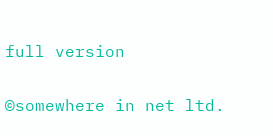full version

©somewhere in net ltd.